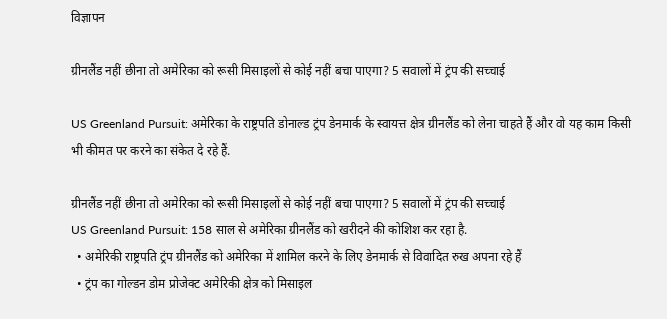विज्ञापन

ग्रीनलैंड नहीं छीना तो अमेरिका को रूसी मिसाइलों से कोई नहीं बचा पाएगा? 5 सवालों में ट्रंप की सच्चाई

US Greenland Pursuit: अमेरिका के राष्ट्रपति डोनाल्ड ट्रंप डेनमार्क के स्वायत्त क्षेत्र ग्रीनलैंड को लेना चाहते हैं और वो यह काम किसी भी कीमत पर करने का संकेत दे रहे हैं.

ग्रीनलैंड नहीं छीना तो अमेरिका को रूसी मिसाइलों से कोई नहीं बचा पाएगा? 5 सवालों में ट्रंप की सच्चाई
US Greenland Pursuit: 158 साल से अमेरिका ग्रीनलैंड को खरीदने की कोशिश कर रहा है.
  • अमेरिकी राष्ट्रपति ट्रंप ग्रीनलैंड को अमेरिका में शामिल करने के लिए डेनमार्क से विवादित रुख अपना रहे हैं
  • ट्रंप का गोल्डन डोम प्रोजेक्ट अमेरिकी क्षेत्र को मिसाइल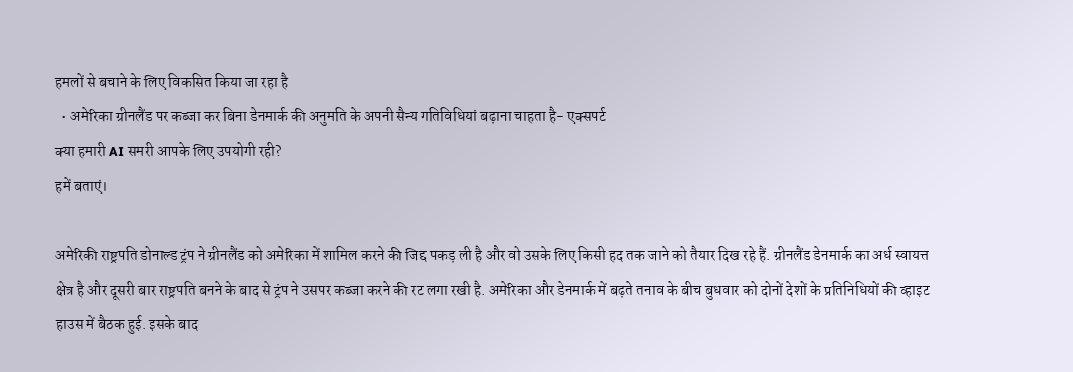हमलों से बचाने के लिए विकसित किया जा रहा है
  • अमेरिका ग्रीनलैंड पर कब्जा कर बिना डेनमार्क की अनुमति के अपनी सैन्य गतिविधियां बढ़ाना चाहता है- एक्सपर्ट
क्या हमारी AI समरी आपके लिए उपयोगी रही?
हमें बताएं।

अमेरिकी राष्ट्रपति डोनाल्ड ट्रंप ने ग्रीनलैंड को अमेरिका में शामिल करने की जिद्द पकड़ ली है और वो उसके लिए किसी हद तक जाने को तैयार दिख रहे हैं. ग्रीनलैंड डेनमार्क का अर्ध स्वायत्त क्षेत्र है और दूसरी बार राष्ट्रपति बनने के बाद से ट्रंप ने उसपर कब्जा करने की रट लगा रखी है. अमेरिका और डेनमार्क में बढ़ते तनाव के बीच बुधवार को दोनों देशों के प्रतिनिधियों की व्हाइट हाउस में बैठक हुई. इसके बाद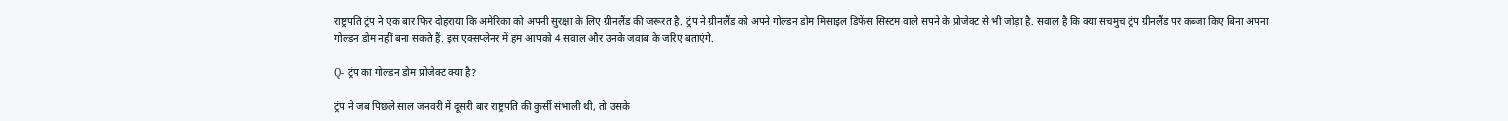राष्ट्रपति ट्रंप ने एक बार फिर दोहराया कि अमेरिका को अपनी सुरक्षा के लिए ग्रीनलैंड की जरूरत है. ट्रंप ने ग्रीनलैंड को अपने गोल्डन डोम मिसाइल डिफेंस सिस्टम वाले सपने के प्रोजेक्ट से भी जोड़ा है. सवाल है कि क्या सचमुच ट्रंप ग्रीनलैंड पर कब्जा किए बिना अपना गोल्डन डोम नहीं बना सकते हैं. इस एक्सप्लेनर में हम आपको 4 सवाल और उनके जवाब के जरिए बताएंगे.

Q- ट्रंप का गोल्डन डोम प्रोजेक्ट क्या है?

ट्रंप ने जब पिछले साल जनवरी में दूसरी बार राष्ट्रपति की कुर्सी संभाली थी, तो उसके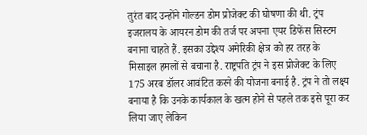तुरंत बाद उन्होंने गोल्डन डोम प्रोजेक्ट की घोषणा की थी. ट्रंप इजरालय के आयरन डोम की तर्ज पर अपना एयर डिफेंस सिस्टम बनाना चाहते हैं. इसका उद्देश्य अमेरिकी क्षेत्र को हर तरह के मिसाइल हमलों से बचाना है. राष्ट्रपति ट्रंप ने इस प्रोजेक्ट के लिए 175 अरब डॉलर आवंटित करने की योजना बनाई है. ट्रंप ने तो लक्ष्य बनाया है कि उनके कार्यकाल के खत्म होने से पहले तक इसे पूरा कर लिया जाए लेकिन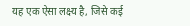यह एक ऐसा लक्ष्य है, जिसे कई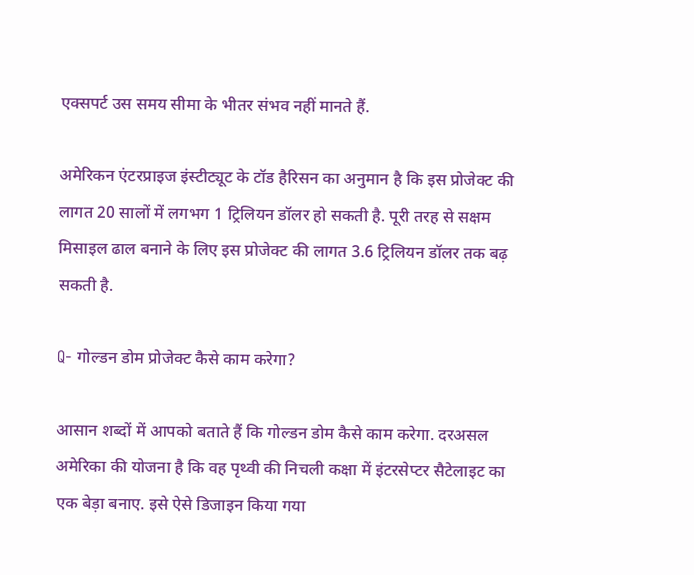एक्सपर्ट उस समय सीमा के भीतर संभव नहीं मानते हैं.

अमेरिकन एंटरप्राइज इंस्टीट्यूट के टॉड हैरिसन का अनुमान है कि इस प्रोजेक्ट की लागत 20 सालों में लगभग 1 ट्रिलियन डॉलर हो सकती है. पूरी तरह से सक्षम मिसाइल ढाल बनाने के लिए इस प्रोजेक्ट की लागत 3.6 ट्रिलियन डॉलर तक बढ़ सकती है.

Q- गोल्डन डोम प्रोजेक्ट कैसे काम करेगा?

आसान शब्दों में आपको बताते हैं कि गोल्डन डोम कैसे काम करेगा. दरअसल अमेरिका की योजना है कि वह पृथ्वी की निचली कक्षा में इंटरसेप्टर सैटेलाइट का एक बेड़ा बनाए. इसे ऐसे डिजाइन किया गया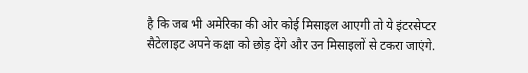है कि जब भी अमेरिका की ओर कोई मिसाइल आएगी तो ये इंटरसेप्टर सैटेलाइट अपने कक्षा को छोड़ देंगे और उन मिसाइलों से टकरा जाएंगे.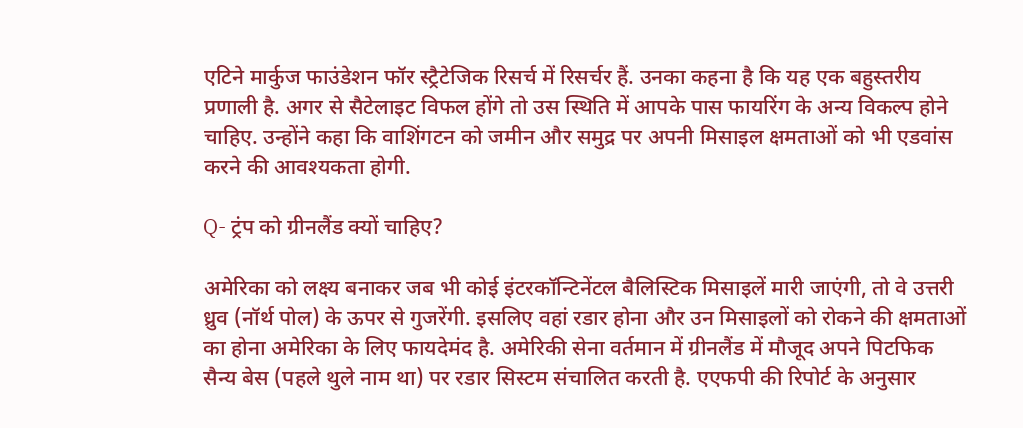एटिने मार्कुज फाउंडेशन फॉर स्ट्रैटेजिक रिसर्च में रिसर्चर हैं. उनका कहना है कि यह एक बहुस्तरीय प्रणाली है. अगर से सैटेलाइट विफल होंगे तो उस स्थिति में आपके पास फायरिंग के अन्य विकल्प होने चाहिए. उन्होंने कहा कि वाशिंगटन को जमीन और समुद्र पर अपनी मिसाइल क्षमताओं को भी एडवांस करने की आवश्यकता होगी.

Q- ट्रंप को ग्रीनलैंड क्यों चाहिए?

अमेरिका को लक्ष्य बनाकर जब भी कोई इंटरकॉन्टिनेंटल बैलिस्टिक मिसाइलें मारी जाएंगी, तो वे उत्तरी ध्रुव (नॉर्थ पोल) के ऊपर से गुजरेंगी. इसलिए वहां रडार होना और उन मिसाइलों को रोकने की क्षमताओं का होना अमेरिका के लिए फायदेमंद है. अमेरिकी सेना वर्तमान में ग्रीनलैंड में मौजूद अपने पिटफिक सैन्य बेस (पहले थुले नाम था) पर रडार सिस्टम संचालित करती है. एएफपी की रिपोर्ट के अनुसार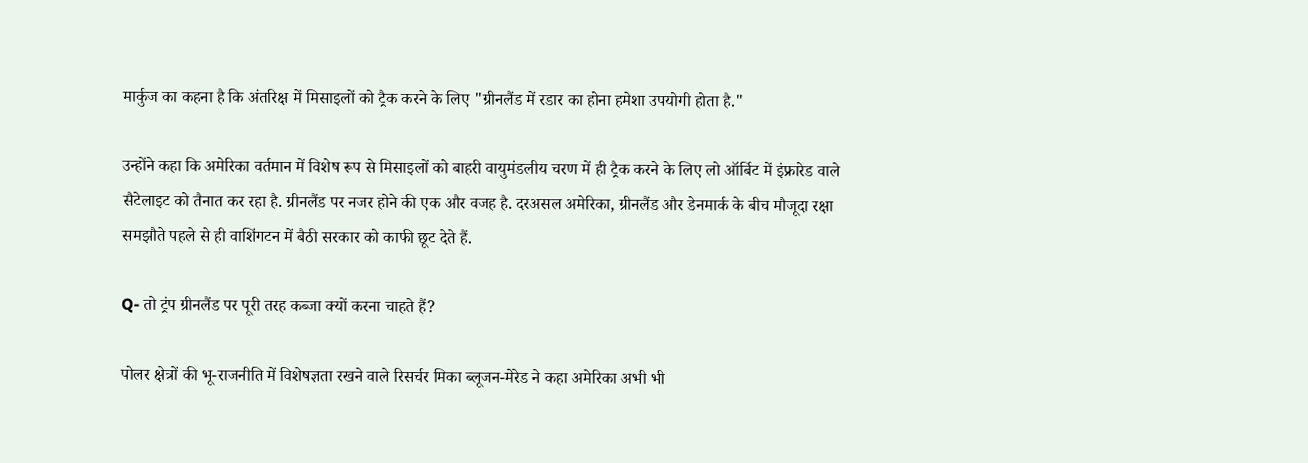मार्कुज का कहना है कि अंतरिक्ष में मिसाइलों को ट्रैक करने के लिए "ग्रीनलैंड में रडार का होना हमेशा उपयोगी होता है."

उन्होंने कहा कि अमेरिका वर्तमान में विशेष रूप से मिसाइलों को बाहरी वायुमंडलीय चरण में ही ट्रैक करने के लिए लो ऑर्बिट में इंफ्रारेड वाले सैटेलाइट को तैनात कर रहा है. ग्रीनलैंड पर नजर होने की एक और वजह है. दरअसल अमेरिका, ग्रीनलैंड और डेनमार्क के बीच मौजूदा रक्षा समझौते पहले से ही वाशिंगटन में बैठी सरकार को काफी छूट देते हैं.

Q- तो ट्रंप ग्रीनलैंड पर पूरी तरह कब्जा क्यों करना चाहते हैं?

पोलर क्षेत्रों की भू-राजनीति में विशेषज्ञता रखने वाले रिसर्चर मिका ब्लूजन-मेरेड ने कहा अमेरिका अभी भी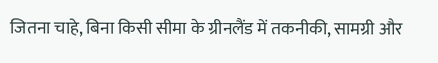जितना चाहे, बिना किसी सीमा के ग्रीनलैंड में तकनीकी, सामग्री और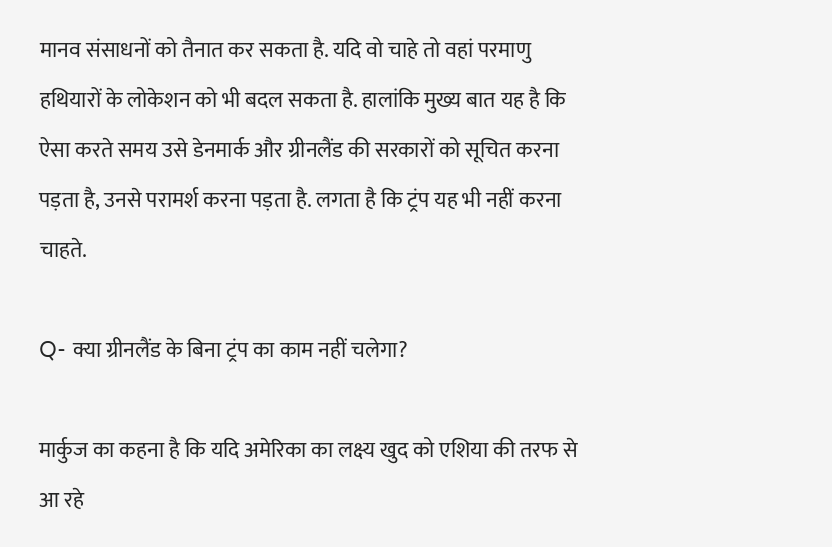मानव संसाधनों को तैनात कर सकता है. यदि वो चाहे तो वहां परमाणु हथियारों के लोकेशन को भी बदल सकता है. हालांकि मुख्य बात यह है कि ऐसा करते समय उसे डेनमार्क और ग्रीनलैंड की सरकारों को सूचित करना पड़ता है, उनसे परामर्श करना पड़ता है. लगता है कि ट्रंप यह भी नहीं करना चाहते.

Q- क्या ग्रीनलैंड के बिना ट्रंप का काम नहीं चलेगा?

मार्कुज का कहना है कि यदि अमेरिका का लक्ष्य खुद को एशिया की तरफ से आ रहे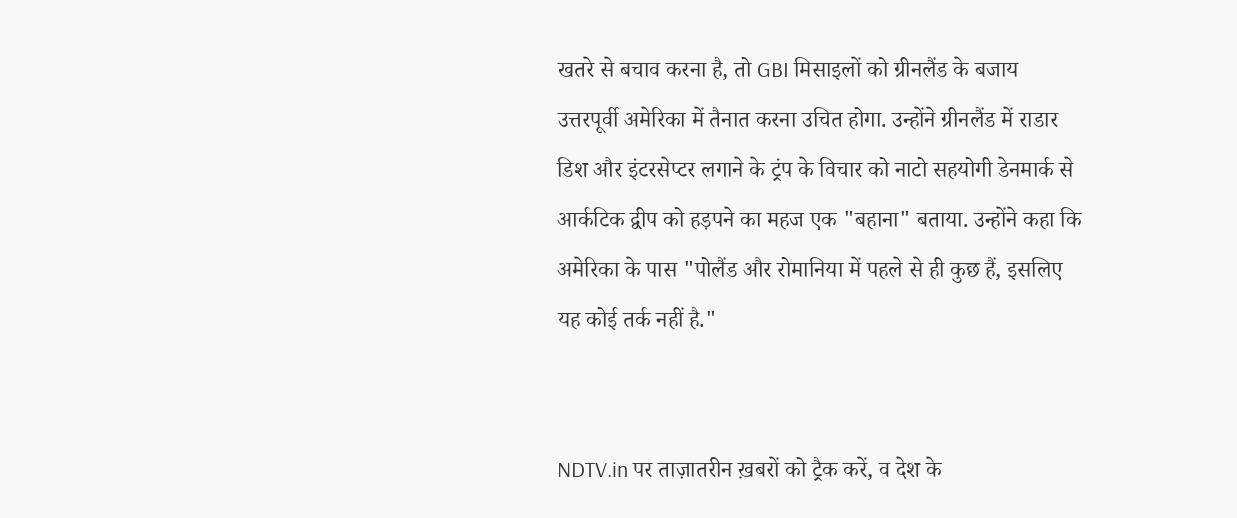खतरे से बचाव करना है, तो GBI मिसाइलों को ग्रीनलैंड के बजाय उत्तरपूर्वी अमेरिका में तैनात करना उचित होगा. उन्होंने ग्रीनलैंड में राडार डिश और इंटरसेप्टर लगाने के ट्रंप के विचार को नाटो सहयोगी डेनमार्क से आर्कटिक द्वीप को हड़पने का महज एक "बहाना" बताया. उन्होंने कहा कि अमेरिका के पास "पोलैंड और रोमानिया में पहले से ही कुछ हैं, इसलिए यह कोई तर्क नहीं है."


NDTV.in पर ताज़ातरीन ख़बरों को ट्रैक करें, व देश के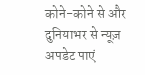कोने-कोने से और दुनियाभर से न्यूज़ अपडेट पाएं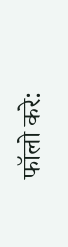फॉलो करे: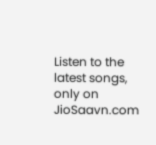Listen to the latest songs, only on JioSaavn.com